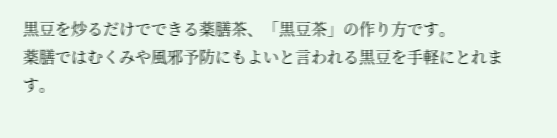黒豆を炒るだけでできる薬膳茶、「黒豆茶」の作り方です。
薬膳ではむくみや風邪予防にもよいと言われる黒豆を手軽にとれます。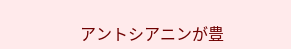アントシアニンが豊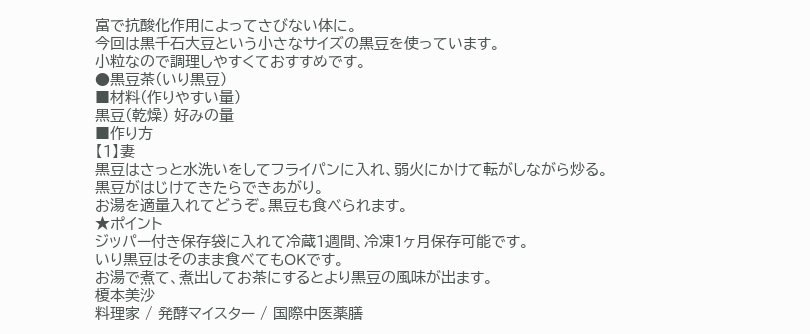富で抗酸化作用によってさびない体に。
今回は黒千石大豆という小さなサイズの黒豆を使っています。
小粒なので調理しやすくておすすめです。
●黒豆茶(いり黒豆)
■材料(作りやすい量)
黒豆(乾燥) 好みの量
■作り方
【1】妻
黒豆はさっと水洗いをしてフライパンに入れ、弱火にかけて転がしながら炒る。
黒豆がはじけてきたらできあがり。
お湯を適量入れてどうぞ。黒豆も食べられます。
★ポイント
ジッパー付き保存袋に入れて冷蔵1週間、冷凍1ヶ月保存可能です。
いり黒豆はそのまま食べてもOKです。
お湯で煮て、煮出してお茶にするとより黒豆の風味が出ます。
榎本美沙
料理家 / 発酵マイスター / 国際中医薬膳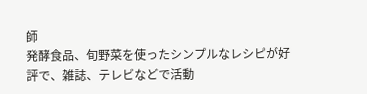師
発酵食品、旬野菜を使ったシンプルなレシピが好評で、雑誌、テレビなどで活動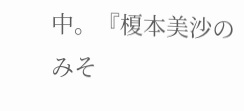中。『榎本美沙のみそ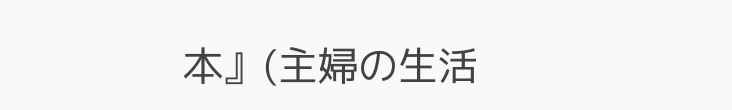本』(主婦の生活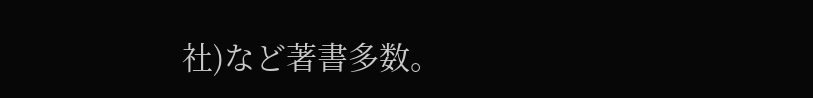社)など著書多数。